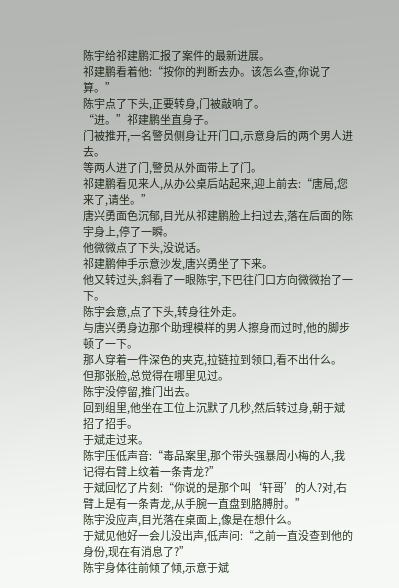陈宇给祁建鹏汇报了案件的最新进展。
祁建鹏看着他:“按你的判断去办。该怎么查,你说了算。”
陈宇点了下头,正要转身,门被敲响了。
“进。”祁建鹏坐直身子。
门被推开,一名警员侧身让开门口,示意身后的两个男人进去。
等两人进了门,警员从外面带上了门。
祁建鹏看见来人,从办公桌后站起来,迎上前去:“唐局,您来了,请坐。”
唐兴勇面色沉郁,目光从祁建鹏脸上扫过去,落在后面的陈宇身上,停了一瞬。
他微微点了下头,没说话。
祁建鹏伸手示意沙发,唐兴勇坐了下来。
他又转过头,斜看了一眼陈宇,下巴往门口方向微微抬了一下。
陈宇会意,点了下头,转身往外走。
与唐兴勇身边那个助理模样的男人擦身而过时,他的脚步顿了一下。
那人穿着一件深色的夹克,拉链拉到领口,看不出什么。
但那张脸,总觉得在哪里见过。
陈宇没停留,推门出去。
回到组里,他坐在工位上沉默了几秒,然后转过身,朝于斌招了招手。
于斌走过来。
陈宇压低声音:“毒品案里,那个带头强暴周小梅的人,我记得右臂上纹着一条青龙?”
于斌回忆了片刻:“你说的是那个叫‘轩哥’的人?对,右臂上是有一条青龙,从手腕一直盘到胳膊肘。”
陈宇没应声,目光落在桌面上,像是在想什么。
于斌见他好一会儿没出声,低声问:“之前一直没查到他的身份,现在有消息了?”
陈宇身体往前倾了倾,示意于斌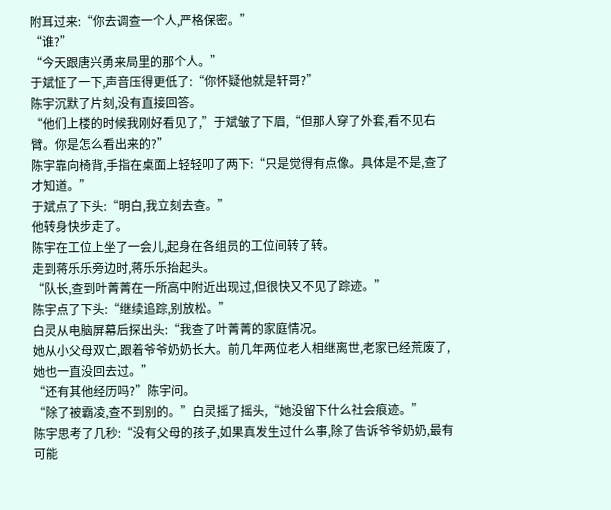附耳过来:“你去调查一个人,严格保密。”
“谁?”
“今天跟唐兴勇来局里的那个人。”
于斌怔了一下,声音压得更低了:“你怀疑他就是轩哥?”
陈宇沉默了片刻,没有直接回答。
“他们上楼的时候我刚好看见了,”于斌皱了下眉,“但那人穿了外套,看不见右臂。你是怎么看出来的?”
陈宇靠向椅背,手指在桌面上轻轻叩了两下:“只是觉得有点像。具体是不是,查了才知道。”
于斌点了下头:“明白,我立刻去查。”
他转身快步走了。
陈宇在工位上坐了一会儿,起身在各组员的工位间转了转。
走到蒋乐乐旁边时,蒋乐乐抬起头。
“队长,查到叶菁菁在一所高中附近出现过,但很快又不见了踪迹。”
陈宇点了下头:“继续追踪,别放松。”
白灵从电脑屏幕后探出头:“我查了叶菁菁的家庭情况。
她从小父母双亡,跟着爷爷奶奶长大。前几年两位老人相继离世,老家已经荒废了,她也一直没回去过。”
“还有其他经历吗?”陈宇问。
“除了被霸凌,查不到别的。”白灵摇了摇头,“她没留下什么社会痕迹。”
陈宇思考了几秒:“没有父母的孩子,如果真发生过什么事,除了告诉爷爷奶奶,最有可能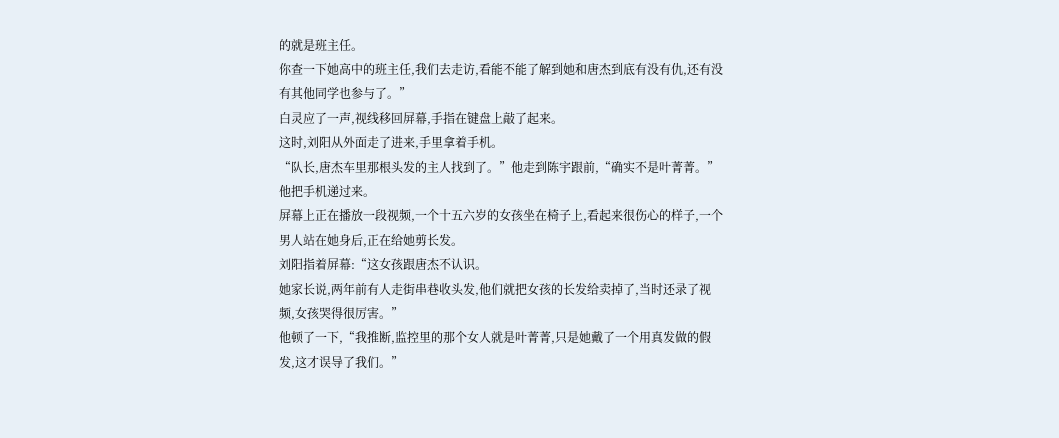的就是班主任。
你查一下她高中的班主任,我们去走访,看能不能了解到她和唐杰到底有没有仇,还有没有其他同学也参与了。”
白灵应了一声,视线移回屏幕,手指在键盘上敲了起来。
这时,刘阳从外面走了进来,手里拿着手机。
“队长,唐杰车里那根头发的主人找到了。”他走到陈宇跟前,“确实不是叶菁菁。”
他把手机递过来。
屏幕上正在播放一段视频,一个十五六岁的女孩坐在椅子上,看起来很伤心的样子,一个男人站在她身后,正在给她剪长发。
刘阳指着屏幕:“这女孩跟唐杰不认识。
她家长说,两年前有人走街串巷收头发,他们就把女孩的长发给卖掉了,当时还录了视频,女孩哭得很厉害。”
他顿了一下,“我推断,监控里的那个女人就是叶菁菁,只是她戴了一个用真发做的假发,这才误导了我们。”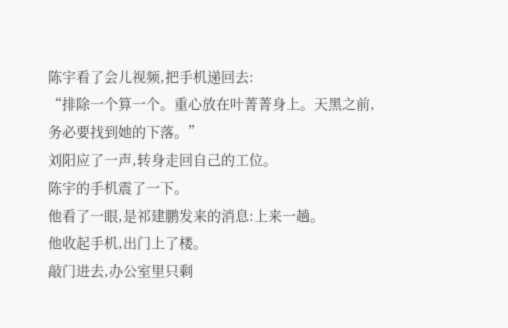陈宇看了会儿视频,把手机递回去:
“排除一个算一个。重心放在叶菁菁身上。天黑之前,务必要找到她的下落。”
刘阳应了一声,转身走回自己的工位。
陈宇的手机震了一下。
他看了一眼,是祁建鹏发来的消息:上来一趟。
他收起手机,出门上了楼。
敲门进去,办公室里只剩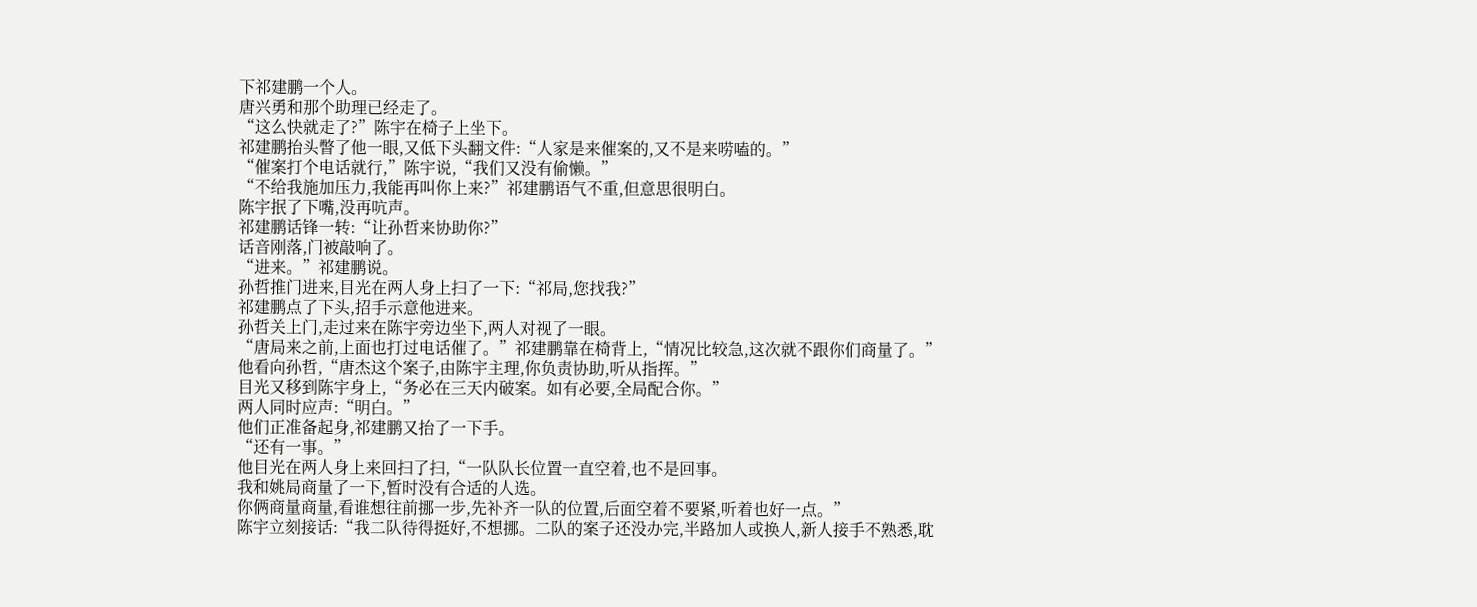下祁建鹏一个人。
唐兴勇和那个助理已经走了。
“这么快就走了?”陈宇在椅子上坐下。
祁建鹏抬头瞥了他一眼,又低下头翻文件:“人家是来催案的,又不是来唠嗑的。”
“催案打个电话就行,”陈宇说,“我们又没有偷懒。”
“不给我施加压力,我能再叫你上来?”祁建鹏语气不重,但意思很明白。
陈宇抿了下嘴,没再吭声。
祁建鹏话锋一转:“让孙哲来协助你?”
话音刚落,门被敲响了。
“进来。”祁建鹏说。
孙哲推门进来,目光在两人身上扫了一下:“祁局,您找我?”
祁建鹏点了下头,招手示意他进来。
孙哲关上门,走过来在陈宇旁边坐下,两人对视了一眼。
“唐局来之前,上面也打过电话催了。”祁建鹏靠在椅背上,“情况比较急,这次就不跟你们商量了。”
他看向孙哲,“唐杰这个案子,由陈宇主理,你负责协助,听从指挥。”
目光又移到陈宇身上,“务必在三天内破案。如有必要,全局配合你。”
两人同时应声:“明白。”
他们正准备起身,祁建鹏又抬了一下手。
“还有一事。”
他目光在两人身上来回扫了扫,“一队队长位置一直空着,也不是回事。
我和姚局商量了一下,暂时没有合适的人选。
你俩商量商量,看谁想往前挪一步,先补齐一队的位置,后面空着不要紧,听着也好一点。”
陈宇立刻接话:“我二队待得挺好,不想挪。二队的案子还没办完,半路加人或换人,新人接手不熟悉,耽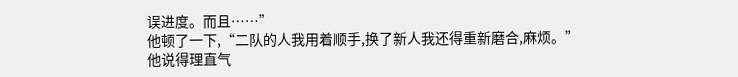误进度。而且……”
他顿了一下,“二队的人我用着顺手,换了新人我还得重新磨合,麻烦。”
他说得理直气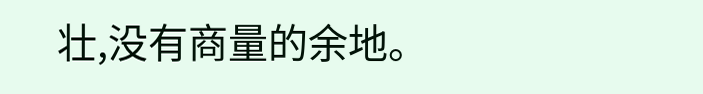壮,没有商量的余地。